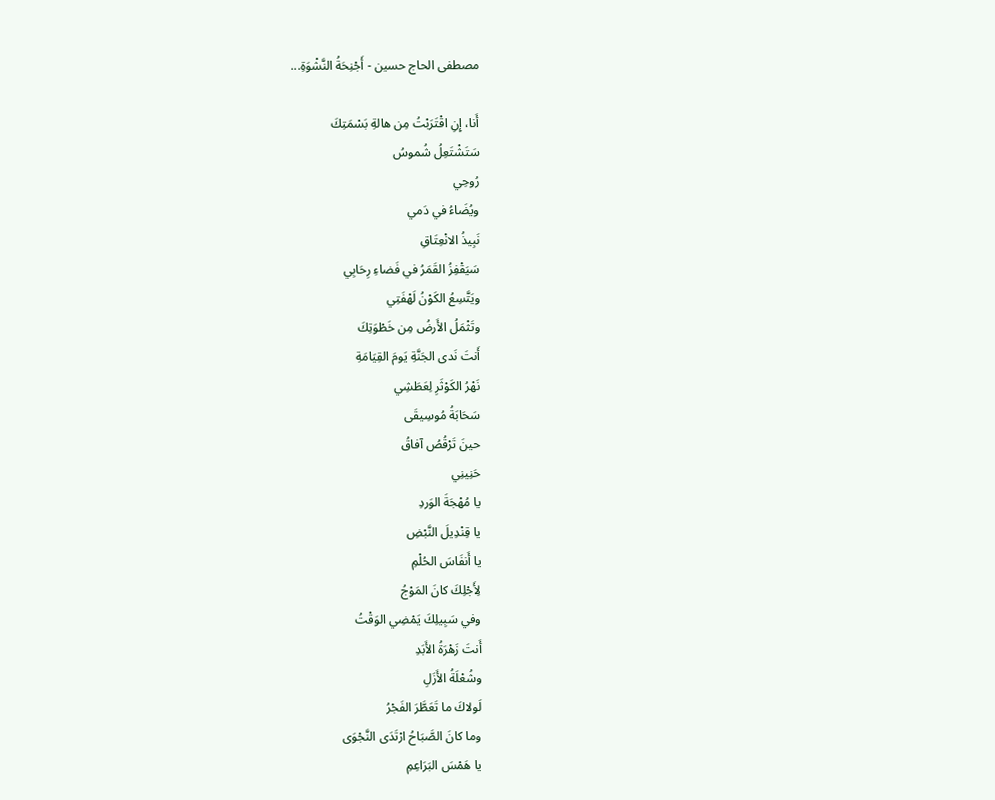مصطفى الحاج حسين - أَجْنِحَةُ النَّشْوَةِ...

أَنا، إِنِ اقْتَرَبْتُ مِن هالةِ بَسْمَتِكَ
سَتَشْتَعِلُ شُموسُ
رُوحِي
ويُضَاءُ في دَمي
نَبِيذُ الانْعِتَاقِ
سَيَقْفِزُ القَمَرُ في فَضاءِ رِحَابِي
ويَتَّسِعُ الكَوْنُ لَهْفَتِي
وتَثْمَلُ الأَرضُ مِن خَطْوَتِكَ
أَنتَ نَدى الجَنَّةِ يَومَ القِيَامَةِ
نَهْرُ الكَوْثَرِ لِعَطَشِي
سَحَابَةُ مُوسِيقَى
حينَ تَرْقُصُ آفاقُ
حَنِينِي
يا مُهْجَةَ الوَردِ
يا قِنْدِيلَ النَّبْضِ
يا أَنفَاسَ الحُلْمِ
لِأَجْلِكَ كانَ المَوْجُ
وفي سَبِيلِكَ يَمْضِي الوَقْتُ
أَنتَ زَهْرَةُ الأَبَدِ
وشُعْلَةُ الأَزَلِ
لَولاكَ ما تَعَطَّرَ الفَجْرُ
وما كانَ الصَّبَاحُ ارْتَدَى النَّجْوَى
يا هَمْسَ البَرَاعِمِ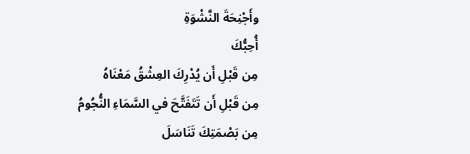وأَجْنِحَةَ النَّشْوَةِ
أُحِبُّكَ
مِن قَبْلِ أَن يُدْرِكَ العِشْقُ مَعْنَاهُ
مِن قَبْلِ أَن تَتَفَتَّحَ في السَّمَاءِ النُّجُومُ
مِن بَصْمَتِكَ تَنَاسَلَ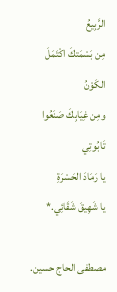الرَّبِيعُ
مِن بَسْمَتكَ اكْتَمَلَ الكَوْنُ
ومِن غِيَابِكَ صَنَعُوا تَابُوتِي
يا رَمَادَ الحَسْرَةِ
يا شَهِيقَ شَقَائِي.*

مصطفى الحاج حسين.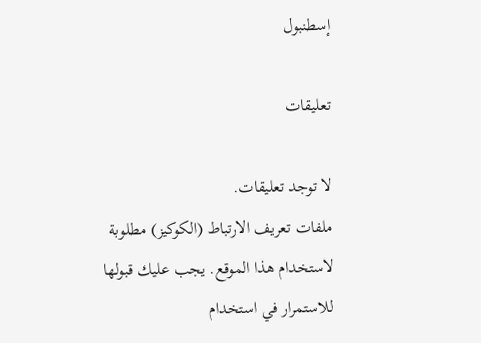إسطنبول

تعليقات

لا توجد تعليقات.
ملفات تعريف الارتباط (الكوكيز) مطلوبة لاستخدام هذا الموقع. يجب عليك قبولها للاستمرار في استخدام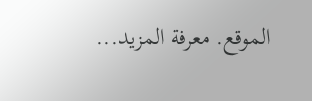الموقع. معرفة المزيد...